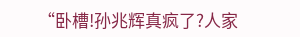“卧槽!孙兆辉真疯了?人家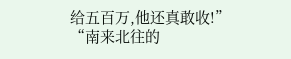给五百万,他还真敢收!”
“南来北往的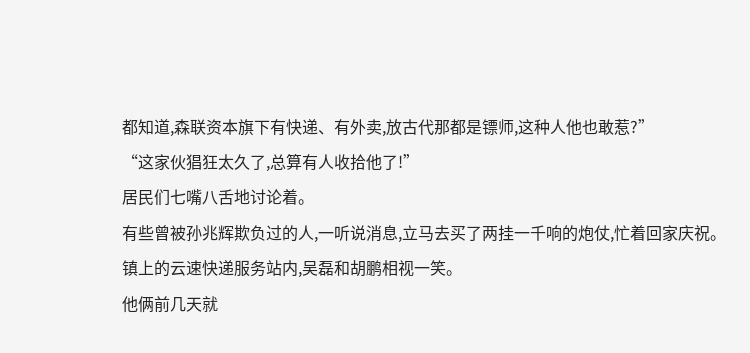都知道,森联资本旗下有快递、有外卖,放古代那都是镖师,这种人他也敢惹?”
“这家伙猖狂太久了,总算有人收拾他了!”
居民们七嘴八舌地讨论着。
有些曾被孙兆辉欺负过的人,一听说消息,立马去买了两挂一千响的炮仗,忙着回家庆祝。
镇上的云速快递服务站内,吴磊和胡鹏相视一笑。
他俩前几天就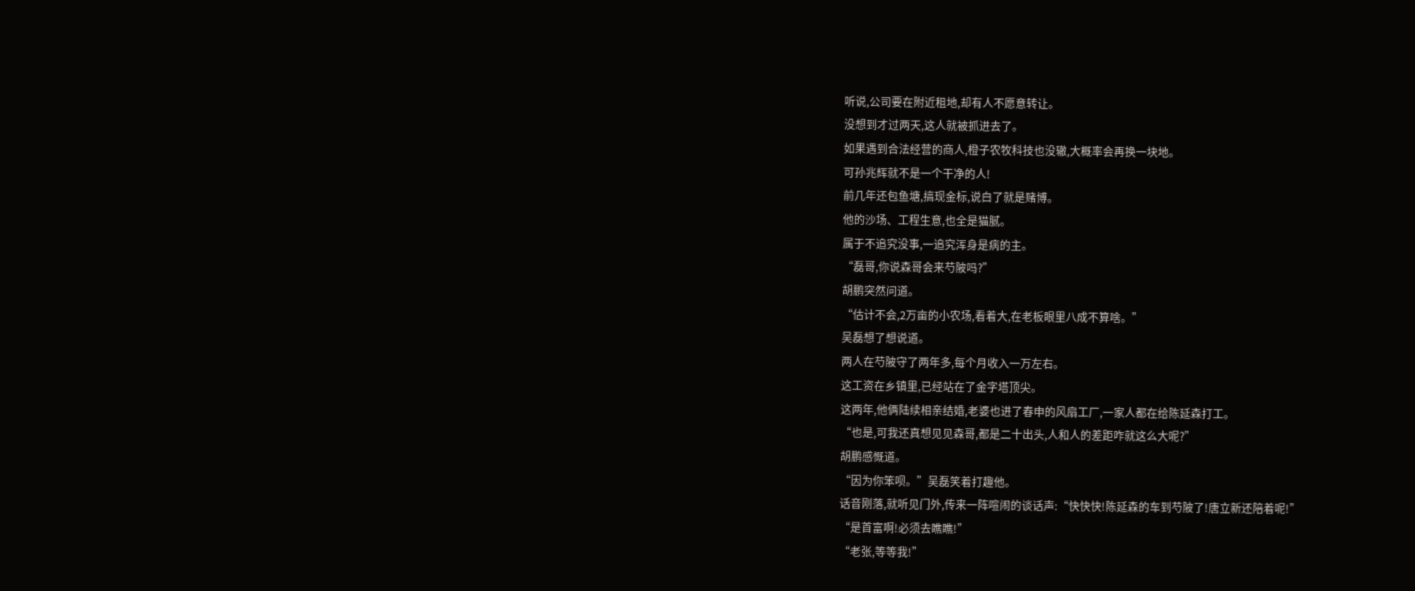听说,公司要在附近租地,却有人不愿意转让。
没想到才过两天,这人就被抓进去了。
如果遇到合法经营的商人,橙子农牧科技也没辙,大概率会再换一块地。
可孙兆辉就不是一个干净的人!
前几年还包鱼塘,搞现金标,说白了就是赌博。
他的沙场、工程生意,也全是猫腻。
属于不追究没事,一追究浑身是病的主。
“磊哥,你说森哥会来芍陂吗?”
胡鹏突然问道。
“估计不会,2万亩的小农场,看着大,在老板眼里八成不算啥。”
吴磊想了想说道。
两人在芍陂守了两年多,每个月收入一万左右。
这工资在乡镇里,已经站在了金字塔顶尖。
这两年,他俩陆续相亲结婚,老婆也进了春申的风扇工厂,一家人都在给陈延森打工。
“也是,可我还真想见见森哥,都是二十出头,人和人的差距咋就这么大呢?”
胡鹏感慨道。
“因为你笨呗。”吴磊笑着打趣他。
话音刚落,就听见门外,传来一阵喧闹的谈话声:“快快快!陈延森的车到芍陂了!唐立新还陪着呢!”
“是首富啊!必须去瞧瞧!”
“老张,等等我!”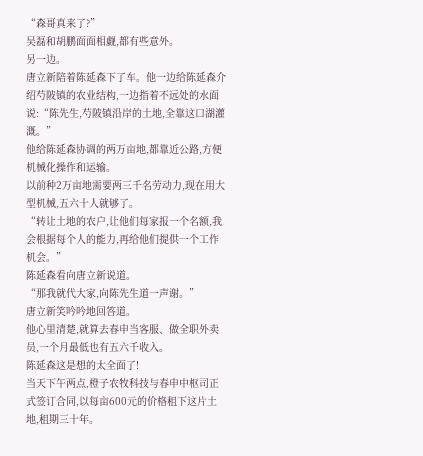“森哥真来了?”
吴磊和胡鹏面面相觑,都有些意外。
另一边。
唐立新陪着陈延森下了车。他一边给陈延森介绍芍陂镇的农业结构,一边指着不远处的水面说:“陈先生,芍陂镇沿岸的土地,全靠这口湖灌溉。”
他给陈延森协调的两万亩地,都靠近公路,方便机械化操作和运输。
以前种2万亩地需要两三千名劳动力,现在用大型机械,五六十人就够了。
“转让土地的农户,让他们每家报一个名额,我会根据每个人的能力,再给他们提供一个工作机会。”
陈延森看向唐立新说道。
“那我就代大家,向陈先生道一声谢。”
唐立新笑吟吟地回答道。
他心里清楚,就算去春申当客服、做全职外卖员,一个月最低也有五六千收入。
陈延森这是想的太全面了!
当天下午两点,橙子农牧科技与春申中枢司正式签订合同,以每亩600元的价格租下这片土地,租期三十年。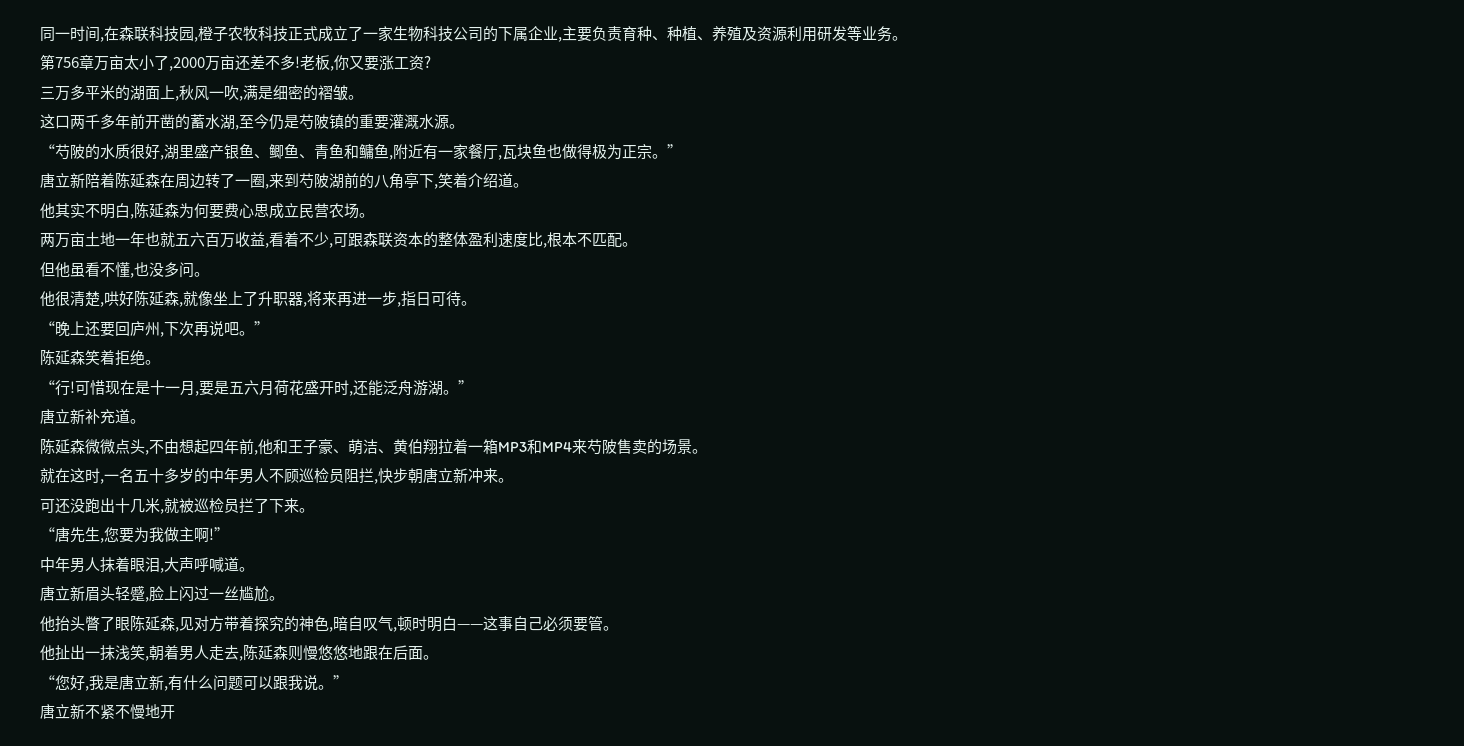同一时间,在森联科技园,橙子农牧科技正式成立了一家生物科技公司的下属企业,主要负责育种、种植、养殖及资源利用研发等业务。
第756章万亩太小了,2000万亩还差不多!老板,你又要涨工资?
三万多平米的湖面上,秋风一吹,满是细密的褶皱。
这口两千多年前开凿的蓄水湖,至今仍是芍陂镇的重要灌溉水源。
“芍陂的水质很好,湖里盛产银鱼、鲫鱼、青鱼和鳙鱼,附近有一家餐厅,瓦块鱼也做得极为正宗。”
唐立新陪着陈延森在周边转了一圈,来到芍陂湖前的八角亭下,笑着介绍道。
他其实不明白,陈延森为何要费心思成立民营农场。
两万亩土地一年也就五六百万收益,看着不少,可跟森联资本的整体盈利速度比,根本不匹配。
但他虽看不懂,也没多问。
他很清楚,哄好陈延森,就像坐上了升职器,将来再进一步,指日可待。
“晚上还要回庐州,下次再说吧。”
陈延森笑着拒绝。
“行!可惜现在是十一月,要是五六月荷花盛开时,还能泛舟游湖。”
唐立新补充道。
陈延森微微点头,不由想起四年前,他和王子豪、萌洁、黄伯翔拉着一箱MP3和MP4来芍陂售卖的场景。
就在这时,一名五十多岁的中年男人不顾巡检员阻拦,快步朝唐立新冲来。
可还没跑出十几米,就被巡检员拦了下来。
“唐先生,您要为我做主啊!”
中年男人抹着眼泪,大声呼喊道。
唐立新眉头轻蹙,脸上闪过一丝尴尬。
他抬头瞥了眼陈延森,见对方带着探究的神色,暗自叹气,顿时明白——这事自己必须要管。
他扯出一抹浅笑,朝着男人走去,陈延森则慢悠悠地跟在后面。
“您好,我是唐立新,有什么问题可以跟我说。”
唐立新不紧不慢地开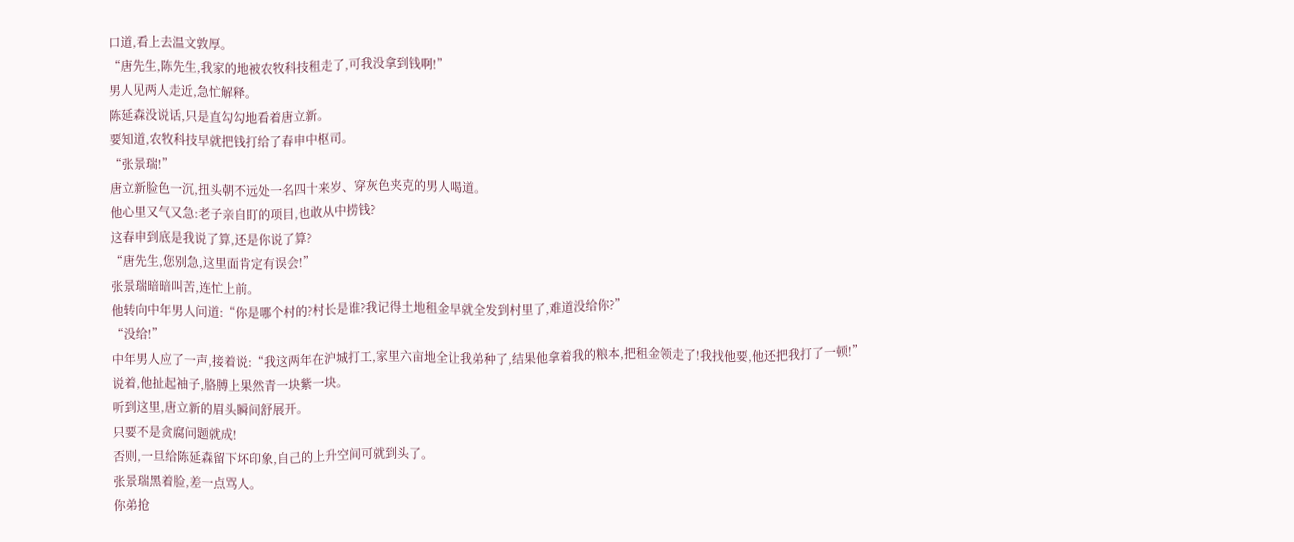口道,看上去温文敦厚。
“唐先生,陈先生,我家的地被农牧科技租走了,可我没拿到钱啊!”
男人见两人走近,急忙解释。
陈延森没说话,只是直勾勾地看着唐立新。
要知道,农牧科技早就把钱打给了春申中枢司。
“张景瑞!”
唐立新脸色一沉,扭头朝不远处一名四十来岁、穿灰色夹克的男人喝道。
他心里又气又急:老子亲自盯的项目,也敢从中捞钱?
这春申到底是我说了算,还是你说了算?
“唐先生,您别急,这里面肯定有误会!”
张景瑞暗暗叫苦,连忙上前。
他转向中年男人问道:“你是哪个村的?村长是谁?我记得土地租金早就全发到村里了,难道没给你?”
“没给!”
中年男人应了一声,接着说:“我这两年在沪城打工,家里六亩地全让我弟种了,结果他拿着我的粮本,把租金领走了!我找他要,他还把我打了一顿!”
说着,他扯起袖子,胳膊上果然青一块紫一块。
听到这里,唐立新的眉头瞬间舒展开。
只要不是贪腐问题就成!
否则,一旦给陈延森留下坏印象,自己的上升空间可就到头了。
张景瑞黑着脸,差一点骂人。
你弟抢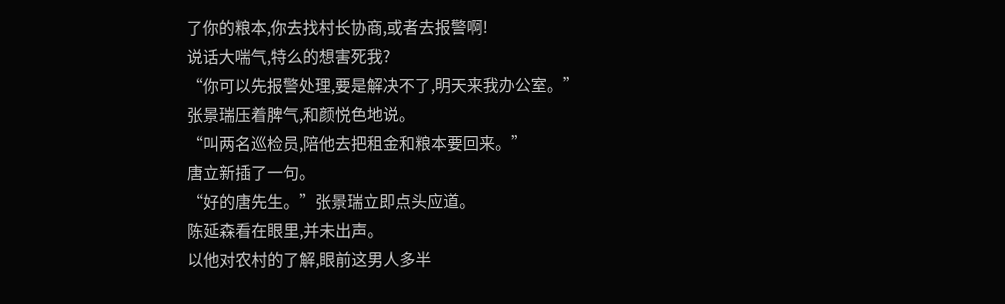了你的粮本,你去找村长协商,或者去报警啊!
说话大喘气,特么的想害死我?
“你可以先报警处理,要是解决不了,明天来我办公室。”
张景瑞压着脾气,和颜悦色地说。
“叫两名巡检员,陪他去把租金和粮本要回来。”
唐立新插了一句。
“好的唐先生。”张景瑞立即点头应道。
陈延森看在眼里,并未出声。
以他对农村的了解,眼前这男人多半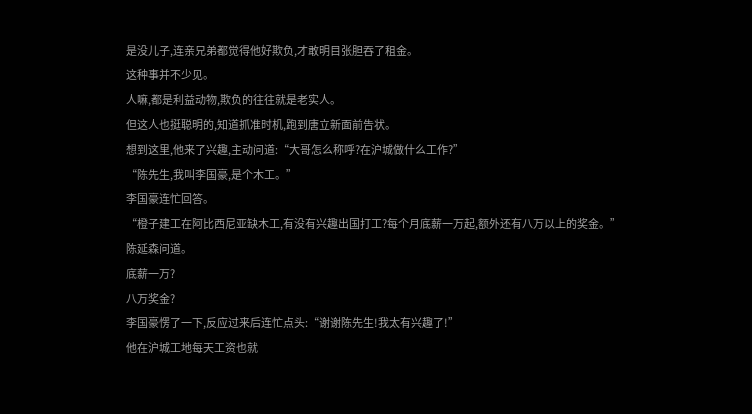是没儿子,连亲兄弟都觉得他好欺负,才敢明目张胆吞了租金。
这种事并不少见。
人嘛,都是利益动物,欺负的往往就是老实人。
但这人也挺聪明的,知道抓准时机,跑到唐立新面前告状。
想到这里,他来了兴趣,主动问道:“大哥怎么称呼?在沪城做什么工作?”
“陈先生,我叫李国豪,是个木工。”
李国豪连忙回答。
“橙子建工在阿比西尼亚缺木工,有没有兴趣出国打工?每个月底薪一万起,额外还有八万以上的奖金。”
陈延森问道。
底薪一万?
八万奖金?
李国豪愣了一下,反应过来后连忙点头:“谢谢陈先生!我太有兴趣了!”
他在沪城工地每天工资也就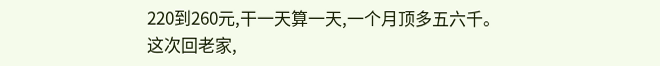220到260元,干一天算一天,一个月顶多五六千。
这次回老家,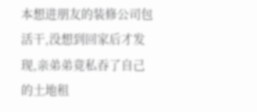本想进朋友的装修公司包活干,没想到回家后才发现,亲弟弟竟私吞了自己的土地租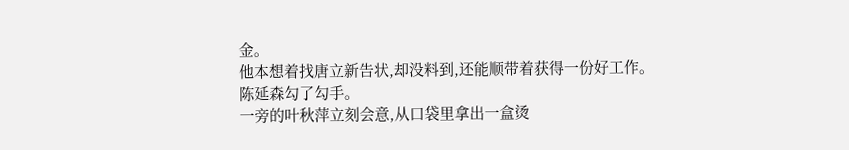金。
他本想着找唐立新告状,却没料到,还能顺带着获得一份好工作。
陈延森勾了勾手。
一旁的叶秋萍立刻会意,从口袋里拿出一盒烫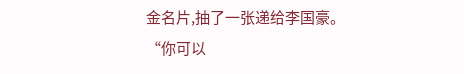金名片,抽了一张递给李国豪。
“你可以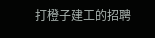打橙子建工的招聘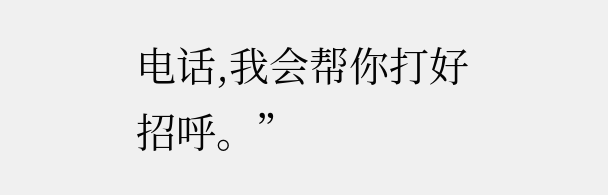电话,我会帮你打好招呼。”